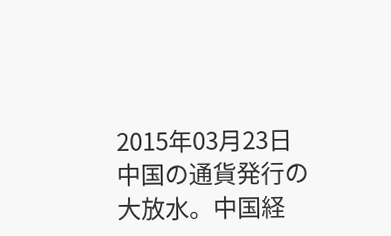2015年03月23日
中国の通貨発行の大放水。中国経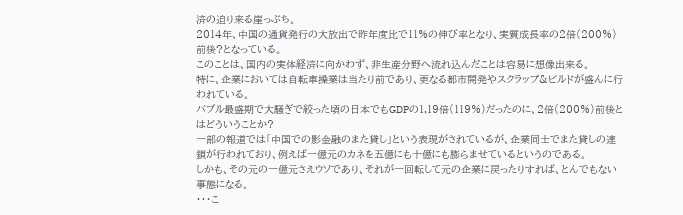済の迫り来る崖っぷち。
2014年、中国の通貨発行の大放出で昨年度比で11%の伸び率となり、実質成長率の2倍(200%)前後?となっている。
このことは、国内の実体経済に向かわず、非生産分野へ流れ込んだことは容易に想像出来る。
特に、企業においては自転車操業は当たり前であり、更なる都市開発やスクラップ&ビルドが盛んに行われている。
バブル最盛期で大騒ぎで絞った頃の日本でもGDPの1,19倍(119%)だったのに、2倍(200%)前後とはどういうことか?
一部の報道では「中国での影金融のまた貸し」という表現がされているが、企業同士でまた貸しの連鎖が行われており、例えば一億元のカネを五億にも十億にも膨らませているというのである。
しかも、その元の一億元さえウソであり、それが一回転して元の企業に戻ったりすれば、とんでもない事態になる。
・・・こ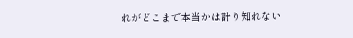れがどこまで本当かは計り知れない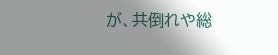が、共倒れや総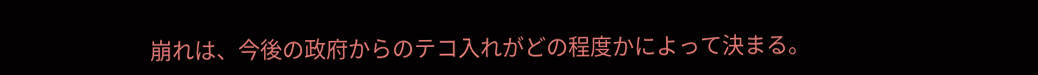崩れは、今後の政府からのテコ入れがどの程度かによって決まる。